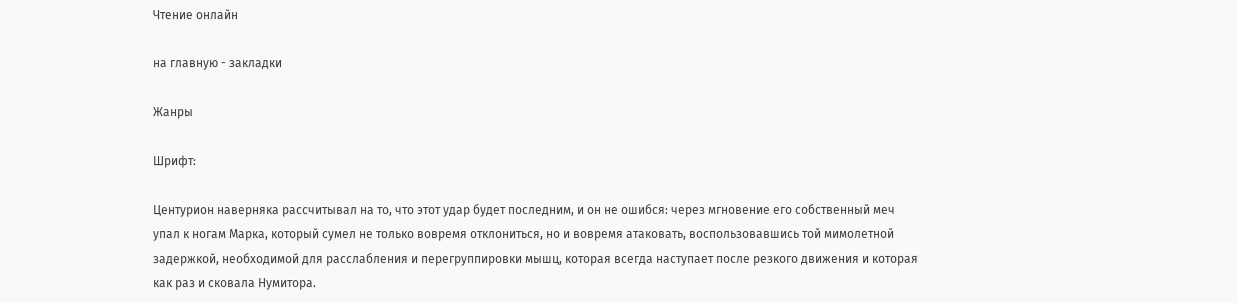Чтение онлайн

на главную - закладки

Жанры

Шрифт:

Центурион наверняка рассчитывал на то, что этот удар будет последним, и он не ошибся: через мгновение его собственный меч упал к ногам Марка, который сумел не только вовремя отклониться, но и вовремя атаковать, воспользовавшись той мимолетной задержкой, необходимой для расслабления и перегруппировки мышц, которая всегда наступает после резкого движения и которая как раз и сковала Нумитора.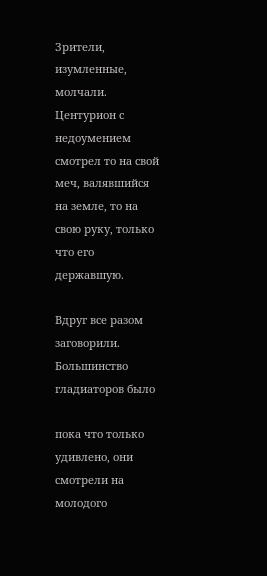Зрители, изумленные, молчали. Центурион с недоумением смотрел то на свой меч, валявшийся на земле, то на свою руку, только что его державшую.

Вдруг все разом заговорили. Большинство гладиаторов было

пока что только удивлено, они смотрели на молодого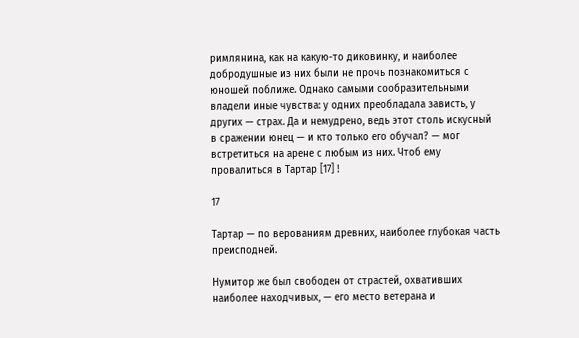римлянина, как на какую-то диковинку, и наиболее добродушные из них были не прочь познакомиться с юношей поближе. Однако самыми сообразительными владели иные чувства: у одних преобладала зависть, у других — страх. Да и немудрено, ведь этот столь искусный в сражении юнец — и кто только его обучал? — мог встретиться на арене с любым из них. Чтоб ему провалиться в Тартар [17] !

17

Тартар — по верованиям древних, наиболее глубокая часть преисподней.

Нумитор же был свободен от страстей, охвативших наиболее находчивых, — его место ветерана и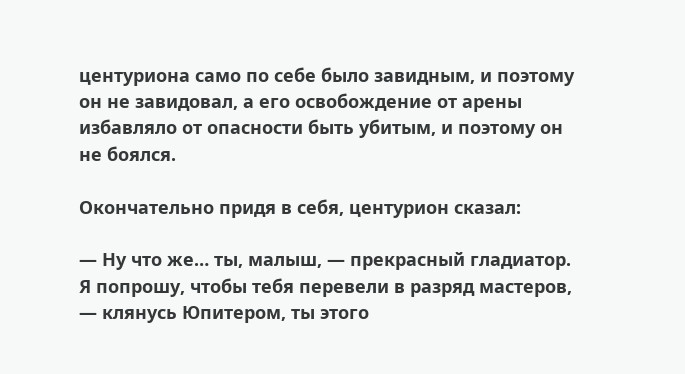центуриона само по себе было завидным, и поэтому он не завидовал, а его освобождение от арены избавляло от опасности быть убитым, и поэтому он не боялся.

Окончательно придя в себя, центурион сказал:

— Ну что же… ты, малыш, — прекрасный гладиатор. Я попрошу, чтобы тебя перевели в разряд мастеров, — клянусь Юпитером, ты этого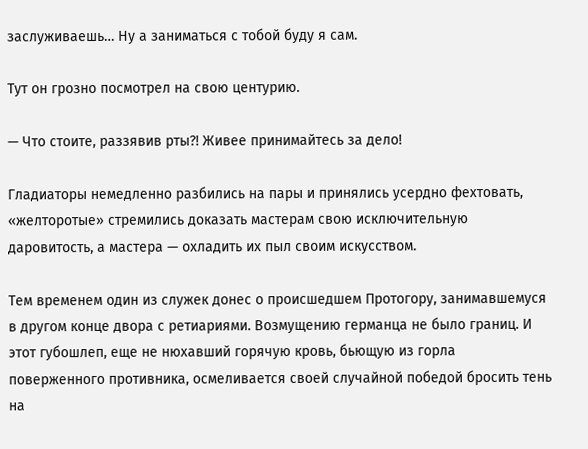заслуживаешь… Ну а заниматься с тобой буду я сам.

Тут он грозно посмотрел на свою центурию.

— Что стоите, раззявив рты?! Живее принимайтесь за дело!

Гладиаторы немедленно разбились на пары и принялись усердно фехтовать, «желторотые» стремились доказать мастерам свою исключительную даровитость, а мастера — охладить их пыл своим искусством.

Тем временем один из служек донес о происшедшем Протогору, занимавшемуся в другом конце двора с ретиариями. Возмущению германца не было границ. И этот губошлеп, еще не нюхавший горячую кровь, бьющую из горла поверженного противника, осмеливается своей случайной победой бросить тень на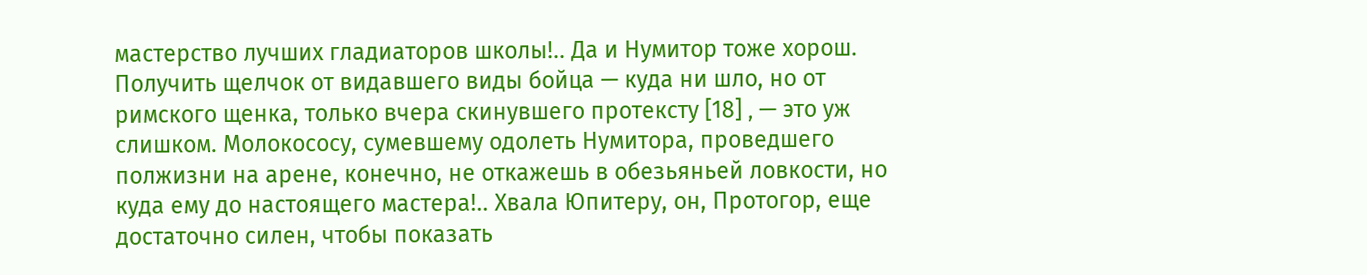мастерство лучших гладиаторов школы!.. Да и Нумитор тоже хорош. Получить щелчок от видавшего виды бойца — куда ни шло, но от римского щенка, только вчера скинувшего протексту [18] ‚ — это уж слишком. Молокососу, сумевшему одолеть Нумитора, проведшего полжизни на арене, конечно, не откажешь в обезьяньей ловкости, но куда ему до настоящего мастера!.. Хвала Юпитеру, он, Протогор, еще достаточно силен, чтобы показать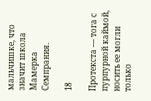мальчишке, что значит школа Мамерка Семпрания.

18

Протекста — тога с пурпурной каймой, носить ее могли только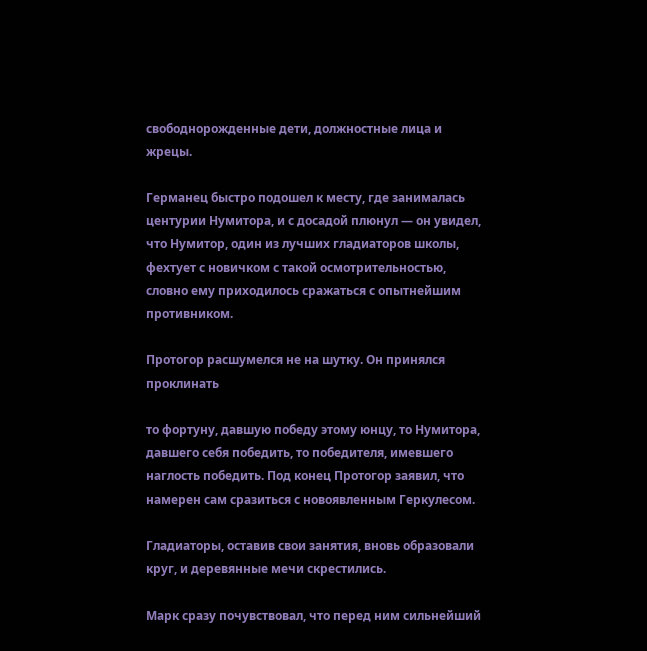свободнорожденные дети, должностные лица и жрецы.

Германец быстро подошел к месту, где занималась центурии Нумитора, и с досадой плюнул — он увидел, что Нумитор, один из лучших гладиаторов школы, фехтует с новичком с такой осмотрительностью, словно ему приходилось сражаться с опытнейшим противником.

Протогор расшумелся не на шутку. Он принялся проклинать

то фортуну, давшую победу этому юнцу, то Нумитора, давшего себя победить, то победителя, имевшего наглость победить. Под конец Протогор заявил, что намерен сам сразиться с новоявленным Геркулесом.

Гладиаторы, оставив свои занятия, вновь образовали круг, и деревянные мечи скрестились.

Марк сразу почувствовал, что перед ним сильнейший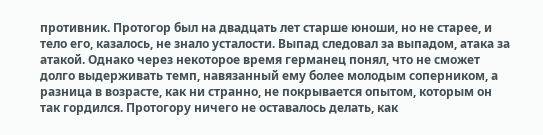противник. Протогор был на двадцать лет старше юноши, но не старее, и тело его, казалось, не знало усталости. Выпад следовал за выпадом, атака за атакой. Однако через некоторое время германец понял, что не сможет долго выдерживать темп, навязанный ему более молодым соперником, а разница в возрасте, как ни странно, не покрывается опытом, которым он так гордился. Протогору ничего не оставалось делать, как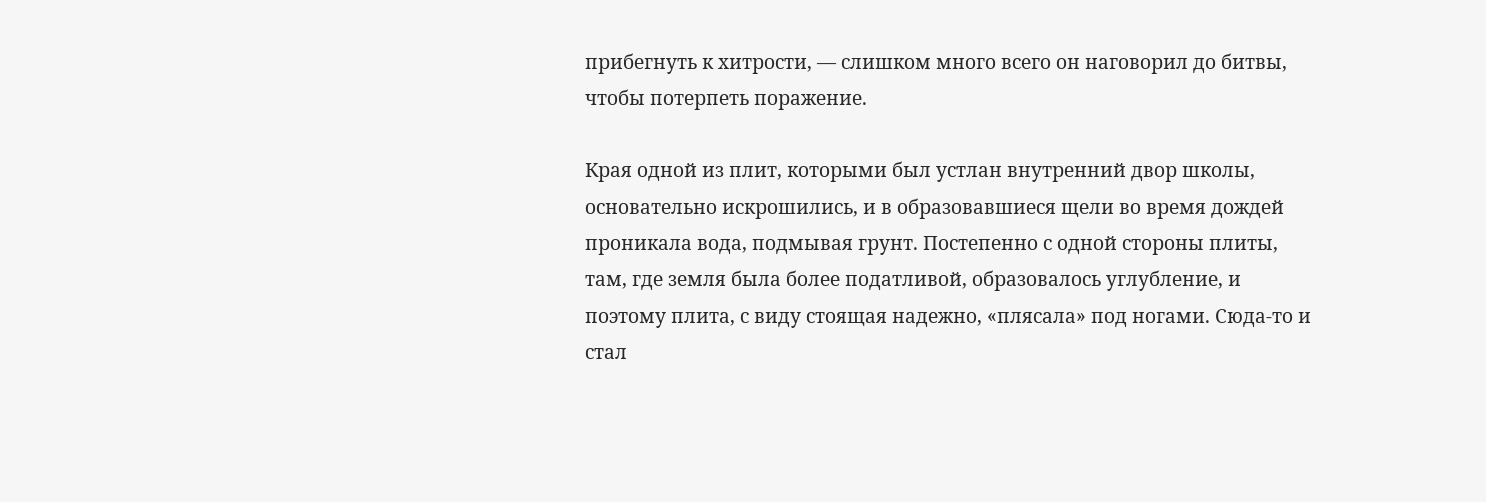прибегнуть к хитрости, — слишком много всего он наговорил до битвы, чтобы потерпеть поражение.

Края одной из плит, которыми был устлан внутренний двор школы, основательно искрошились, и в образовавшиеся щели во время дождей проникала вода, подмывая грунт. Постепенно с одной стороны плиты, там, где земля была более податливой, образовалось углубление, и поэтому плита, с виду стоящая надежно, «плясала» под ногами. Сюда-то и стал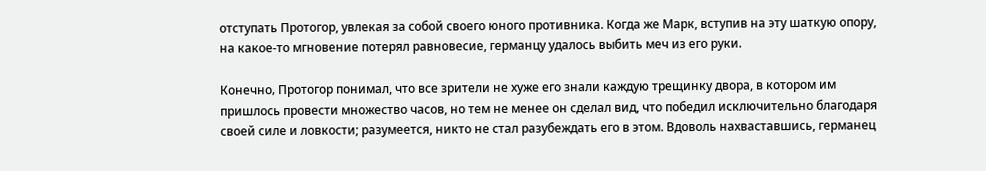отступать Протогор, увлекая за собой своего юного противника. Когда же Марк, вступив на эту шаткую опору, на какое-то мгновение потерял равновесие, германцу удалось выбить меч из его руки.

Конечно‚ Протогор понимал, что все зрители не хуже его знали каждую трещинку двора, в котором им пришлось провести множество часов, но тем не менее он сделал вид, что победил исключительно благодаря своей силе и ловкости; разумеется, никто не стал разубеждать его в этом. Вдоволь нахваставшись, германец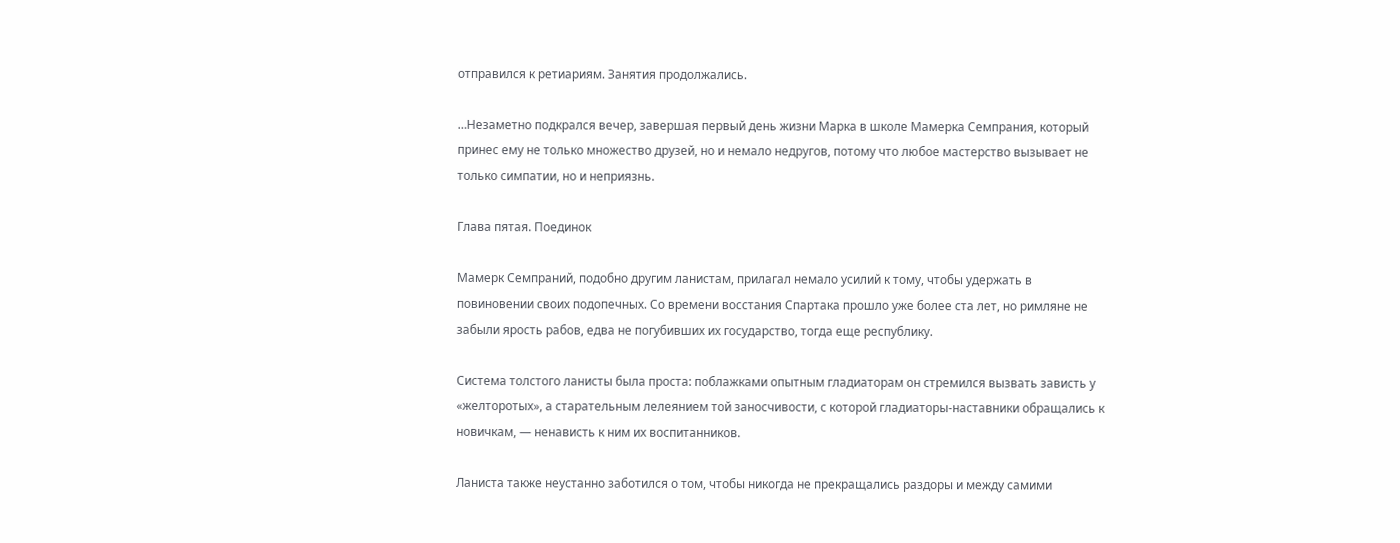отправился к ретиариям. Занятия продолжались.

…Незаметно подкрался вечер, завершая первый день жизни Марка в школе Мамерка Семпрания, который принес ему не только множество друзей, но и немало недругов, потому что любое мастерство вызывает не только симпатии, но и неприязнь.

Глава пятая. Поединок

Мамерк Семпраний, подобно другим ланистам, прилагал немало усилий к тому, чтобы удержать в повиновении своих подопечных. Со времени восстания Спартака прошло уже более ста лет, но римляне не забыли ярость рабов, едва не погубивших их государство, тогда еще республику.

Система толстого ланисты была проста: поблажками опытным гладиаторам он стремился вызвать зависть у «желторотых», а старательным лелеянием той заносчивости, с которой гладиаторы-наставники обращались к новичкам, — ненависть к ним их воспитанников.

Ланиста также неустанно заботился о том, чтобы никогда не прекращались раздоры и между самими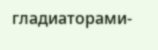гладиаторами-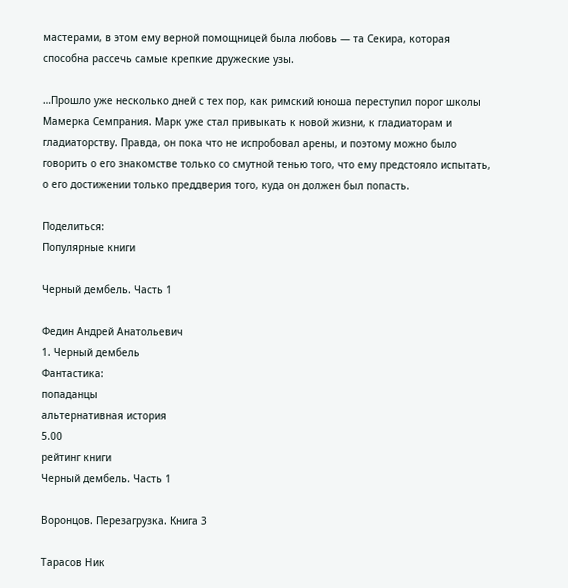мастерами, в этом ему верной помощницей была любовь — та Секира, которая способна рассечь самые крепкие дружеские узы.

…Прошло уже несколько дней с тех пор, как римский юноша переступил порог школы Мамерка Семпрания. Марк уже стал привыкать к новой жизни, к гладиаторам и гладиаторству. Правда, он пока что не испробовал арены, и поэтому можно было говорить о его знакомстве только со смутной тенью того, что ему предстояло испытать, о его достижении только преддверия того, куда он должен был попасть.

Поделиться:
Популярные книги

Черный дембель. Часть 1

Федин Андрей Анатольевич
1. Черный дембель
Фантастика:
попаданцы
альтернативная история
5.00
рейтинг книги
Черный дембель. Часть 1

Воронцов. Перезагрузка. Книга 3

Тарасов Ник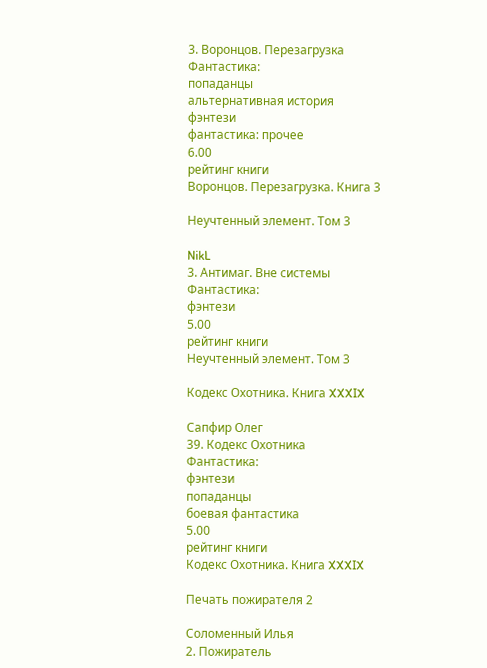3. Воронцов. Перезагрузка
Фантастика:
попаданцы
альтернативная история
фэнтези
фантастика: прочее
6.00
рейтинг книги
Воронцов. Перезагрузка. Книга 3

Неучтенный элемент. Том 3

NikL
3. Антимаг. Вне системы
Фантастика:
фэнтези
5.00
рейтинг книги
Неучтенный элемент. Том 3

Кодекс Охотника. Книга XXXIX

Сапфир Олег
39. Кодекс Охотника
Фантастика:
фэнтези
попаданцы
боевая фантастика
5.00
рейтинг книги
Кодекс Охотника. Книга XXXIX

Печать пожирателя 2

Соломенный Илья
2. Пожиратель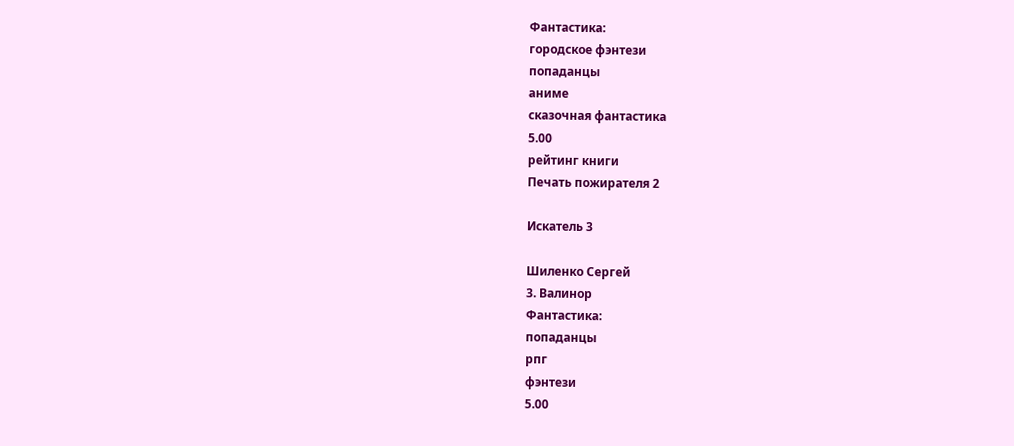Фантастика:
городское фэнтези
попаданцы
аниме
сказочная фантастика
5.00
рейтинг книги
Печать пожирателя 2

Искатель 3

Шиленко Сергей
3. Валинор
Фантастика:
попаданцы
рпг
фэнтези
5.00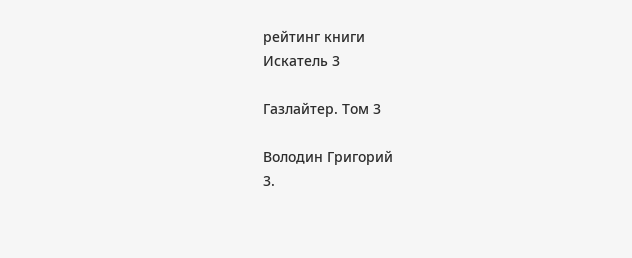рейтинг книги
Искатель 3

Газлайтер. Том 3

Володин Григорий
3.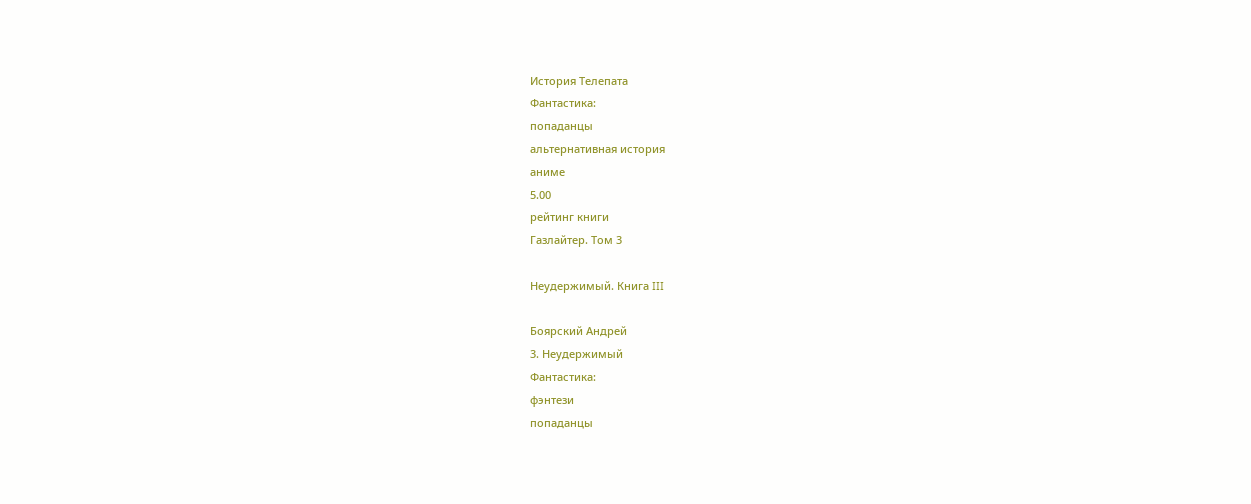История Телепата
Фантастика:
попаданцы
альтернативная история
аниме
5.00
рейтинг книги
Газлайтер. Том 3

Неудержимый. Книга III

Боярский Андрей
3. Неудержимый
Фантастика:
фэнтези
попаданцы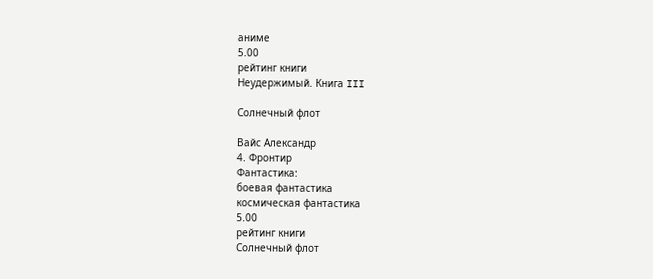аниме
5.00
рейтинг книги
Неудержимый. Книга III

Солнечный флот

Вайс Александр
4. Фронтир
Фантастика:
боевая фантастика
космическая фантастика
5.00
рейтинг книги
Солнечный флот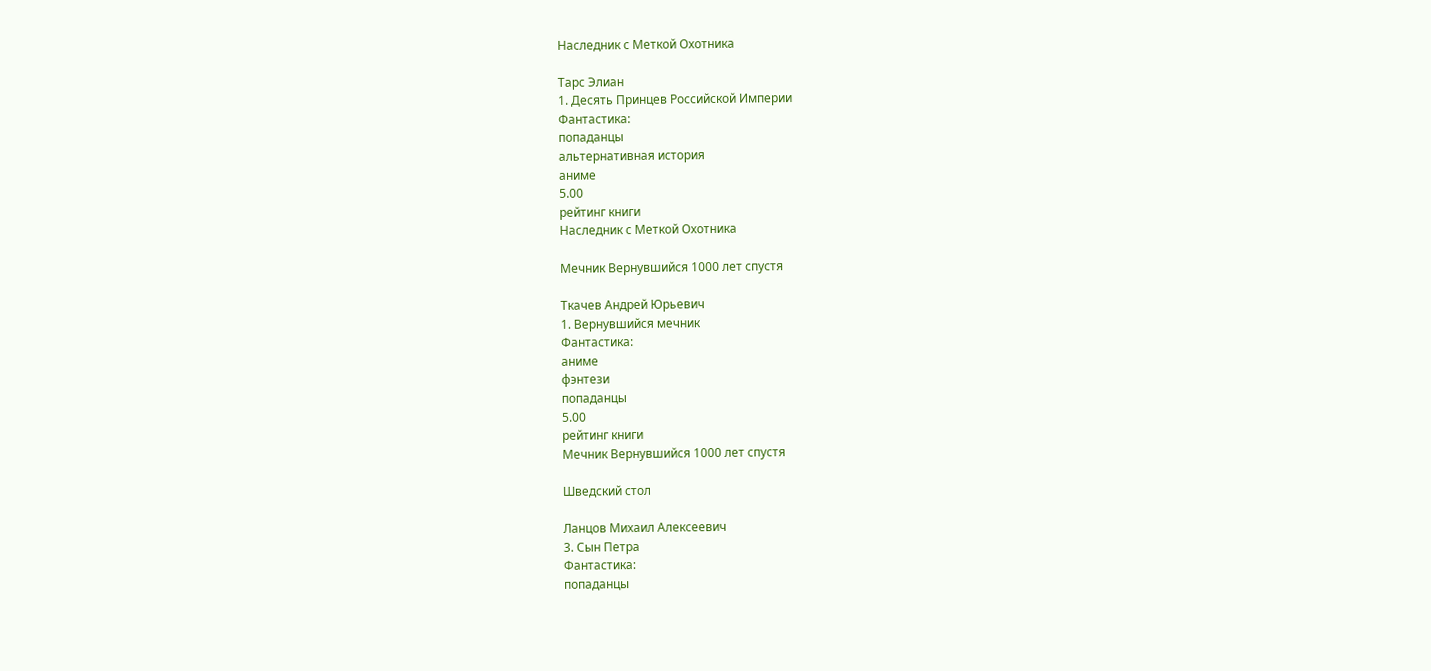Наследник с Меткой Охотника

Тарс Элиан
1. Десять Принцев Российской Империи
Фантастика:
попаданцы
альтернативная история
аниме
5.00
рейтинг книги
Наследник с Меткой Охотника

Мечник Вернувшийся 1000 лет спустя

Ткачев Андрей Юрьевич
1. Вернувшийся мечник
Фантастика:
аниме
фэнтези
попаданцы
5.00
рейтинг книги
Мечник Вернувшийся 1000 лет спустя

Шведский стол

Ланцов Михаил Алексеевич
3. Сын Петра
Фантастика:
попаданцы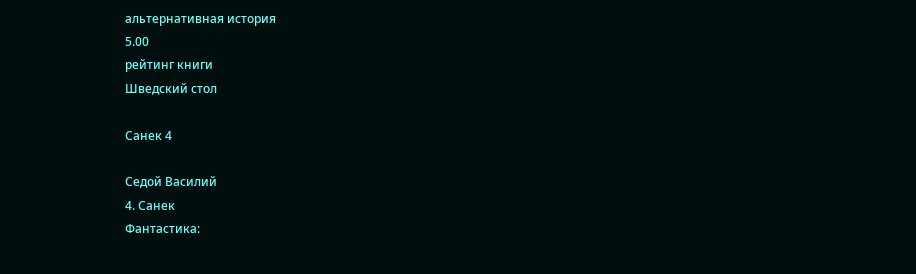альтернативная история
5.00
рейтинг книги
Шведский стол

Санек 4

Седой Василий
4. Санек
Фантастика: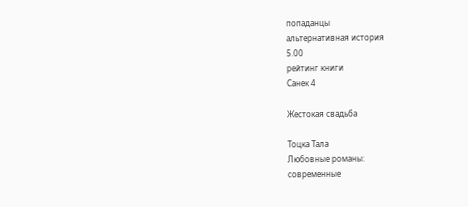попаданцы
альтернативная история
5.00
рейтинг книги
Санек 4

Жестокая свадьба

Тоцка Тала
Любовные романы:
современные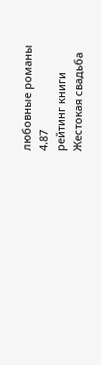любовные романы
4.87
рейтинг книги
Жестокая свадьба